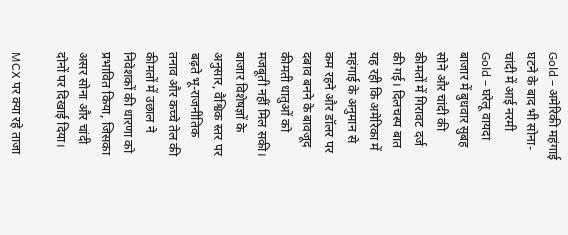Gold – अमेरिकी महंगाई घटने के बाद भी सोना-चांदी में आई नरमी
Gold – घरेलू वायदा बाजार में बुधवार सुबह सोने और चांदी की कीमतों में गिरावट दर्ज की गई। दिलचस्प बात यह रही कि अमेरिका में महंगाई के अनुमान से कम रहने और डॉलर पर दबाव बनने के बावजूद कीमती धातुओं को मजबूती नहीं मिल सकी। बाजार विशेषज्ञों के अनुसार, वैश्विक स्तर पर बढ़ते भू-राजनीतिक तनाव और कच्चे तेल की कीमतों में उछाल ने निवेशकों की धारणा को प्रभावित किया, जिसका असर सोना और चांदी दोनों पर दिखाई दिया।

MCX पर क्या रहे ताजा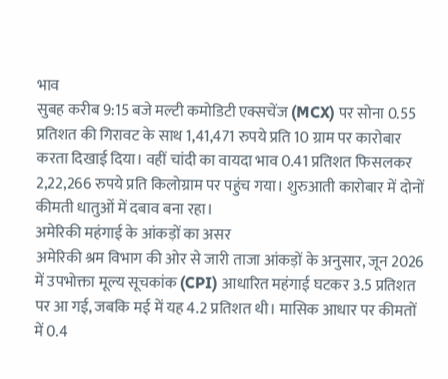भाव
सुबह करीब 9:15 बजे मल्टी कमोडिटी एक्सचेंज (MCX) पर सोना 0.55 प्रतिशत की गिरावट के साथ 1,41,471 रुपये प्रति 10 ग्राम पर कारोबार करता दिखाई दिया। वहीं चांदी का वायदा भाव 0.41 प्रतिशत फिसलकर 2,22,266 रुपये प्रति किलोग्राम पर पहुंच गया। शुरुआती कारोबार में दोनों कीमती धातुओं में दबाव बना रहा।
अमेरिकी महंगाई के आंकड़ों का असर
अमेरिकी श्रम विभाग की ओर से जारी ताजा आंकड़ों के अनुसार, जून 2026 में उपभोक्ता मूल्य सूचकांक (CPI) आधारित महंगाई घटकर 3.5 प्रतिशत पर आ गई, जबकि मई में यह 4.2 प्रतिशत थी। मासिक आधार पर कीमतों में 0.4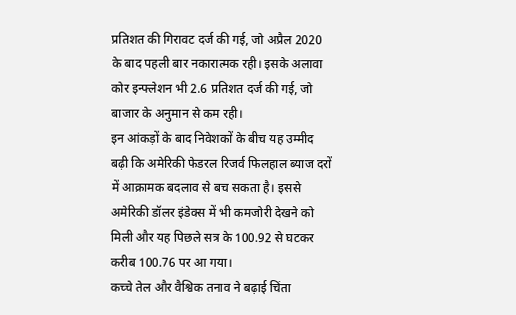प्रतिशत की गिरावट दर्ज की गई, जो अप्रैल 2020 के बाद पहली बार नकारात्मक रही। इसके अलावा कोर इन्फ्लेशन भी 2.6 प्रतिशत दर्ज की गई, जो बाजार के अनुमान से कम रही।
इन आंकड़ों के बाद निवेशकों के बीच यह उम्मीद बढ़ी कि अमेरिकी फेडरल रिजर्व फिलहाल ब्याज दरों में आक्रामक बदलाव से बच सकता है। इससे अमेरिकी डॉलर इंडेक्स में भी कमजोरी देखने को मिली और यह पिछले सत्र के 100.92 से घटकर करीब 100.76 पर आ गया।
कच्चे तेल और वैश्विक तनाव ने बढ़ाई चिंता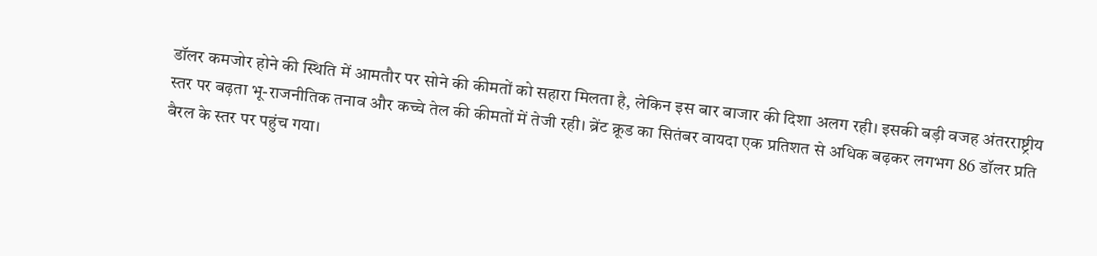डॉलर कमजोर होने की स्थिति में आमतौर पर सोने की कीमतों को सहारा मिलता है, लेकिन इस बार बाजार की दिशा अलग रही। इसकी बड़ी वजह अंतरराष्ट्रीय स्तर पर बढ़ता भू-राजनीतिक तनाव और कच्चे तेल की कीमतों में तेजी रही। ब्रेंट क्रूड का सितंबर वायदा एक प्रतिशत से अधिक बढ़कर लगभग 86 डॉलर प्रति बैरल के स्तर पर पहुंच गया।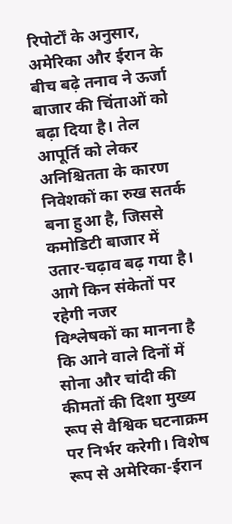रिपोर्टों के अनुसार, अमेरिका और ईरान के बीच बढ़े तनाव ने ऊर्जा बाजार की चिंताओं को बढ़ा दिया है। तेल आपूर्ति को लेकर अनिश्चितता के कारण निवेशकों का रुख सतर्क बना हुआ है, जिससे कमोडिटी बाजार में उतार-चढ़ाव बढ़ गया है।
आगे किन संकेतों पर रहेगी नजर
विश्लेषकों का मानना है कि आने वाले दिनों में सोना और चांदी की कीमतों की दिशा मुख्य रूप से वैश्विक घटनाक्रम पर निर्भर करेगी। विशेष रूप से अमेरिका-ईरान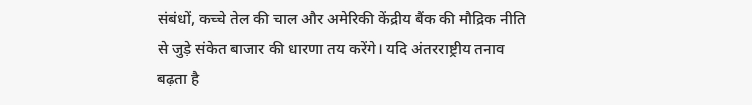संबंधों, कच्चे तेल की चाल और अमेरिकी केंद्रीय बैंक की मौद्रिक नीति से जुड़े संकेत बाजार की धारणा तय करेंगे। यदि अंतरराष्ट्रीय तनाव बढ़ता है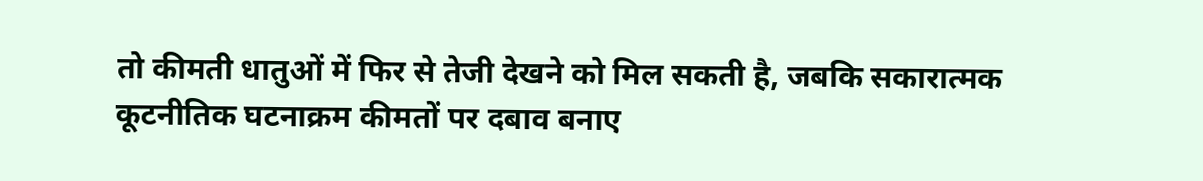तो कीमती धातुओं में फिर से तेजी देखने को मिल सकती है, जबकि सकारात्मक कूटनीतिक घटनाक्रम कीमतों पर दबाव बनाए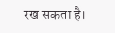रख सकता है।